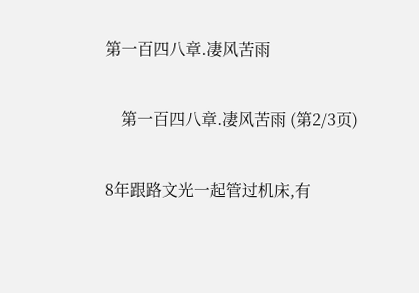第一百四八章.凄风苦雨

    第一百四八章.凄风苦雨 (第2/3页)

8年跟路文光一起管过机床,有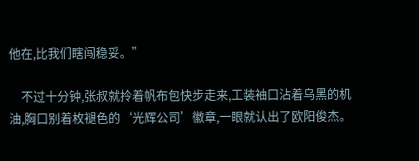他在,比我们瞎闯稳妥。”

    不过十分钟,张叔就拎着帆布包快步走来,工装袖口沾着乌黑的机油,胸口别着枚褪色的‘光辉公司’徽章,一眼就认出了欧阳俊杰。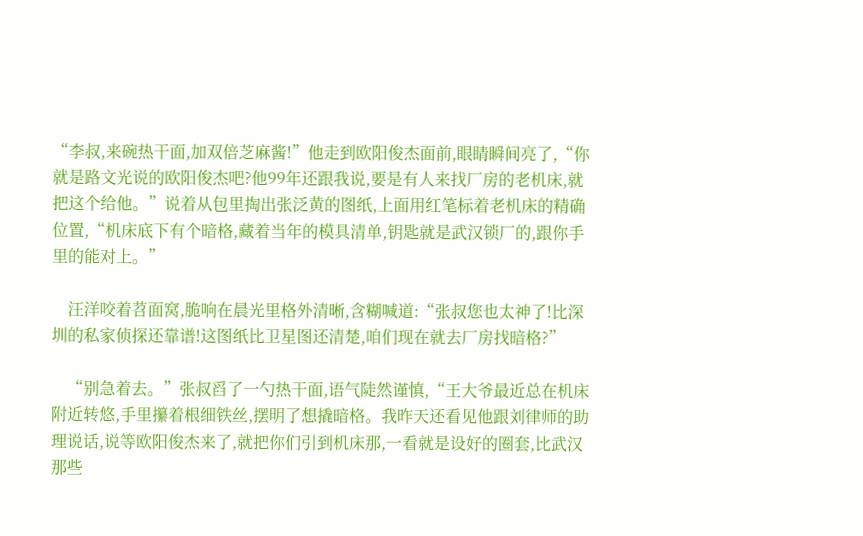“李叔,来碗热干面,加双倍芝麻酱!”他走到欧阳俊杰面前,眼睛瞬间亮了,“你就是路文光说的欧阳俊杰吧?他99年还跟我说,要是有人来找厂房的老机床,就把这个给他。”说着从包里掏出张泛黄的图纸,上面用红笔标着老机床的精确位置,“机床底下有个暗格,藏着当年的模具清单,钥匙就是武汉锁厂的,跟你手里的能对上。”

    汪洋咬着苕面窝,脆响在晨光里格外清晰,含糊喊道:“张叔您也太神了!比深圳的私家侦探还靠谱!这图纸比卫星图还清楚,咱们现在就去厂房找暗格?”

    “别急着去。”张叔舀了一勺热干面,语气陡然谨慎,“王大爷最近总在机床附近转悠,手里攥着根细铁丝,摆明了想撬暗格。我昨天还看见他跟刘律师的助理说话,说等欧阳俊杰来了,就把你们引到机床那,一看就是设好的圈套,比武汉那些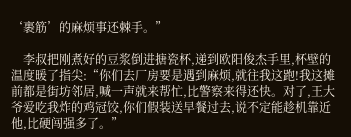‘裹筋’的麻烦事还棘手。”

    李叔把刚煮好的豆浆倒进搪瓷杯,递到欧阳俊杰手里,杯壁的温度暖了指尖:“你们去厂房要是遇到麻烦,就往我这跑!我这摊前都是街坊邻居,喊一声就来帮忙,比警察来得还快。对了,王大爷爱吃我炸的鸡冠饺,你们假装送早餐过去,说不定能趁机靠近他,比硬闯强多了。”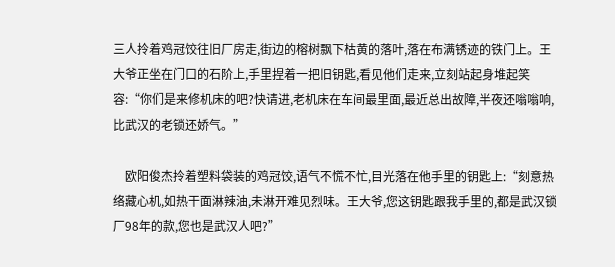三人拎着鸡冠饺往旧厂房走,街边的榕树飘下枯黄的落叶,落在布满锈迹的铁门上。王大爷正坐在门口的石阶上,手里捏着一把旧钥匙,看见他们走来,立刻站起身堆起笑容:“你们是来修机床的吧?快请进,老机床在车间最里面,最近总出故障,半夜还嗡嗡响,比武汉的老锁还娇气。”

    欧阳俊杰拎着塑料袋装的鸡冠饺,语气不慌不忙,目光落在他手里的钥匙上:“刻意热络藏心机,如热干面淋辣油,未淋开难见烈味。王大爷,您这钥匙跟我手里的,都是武汉锁厂98年的款,您也是武汉人吧?”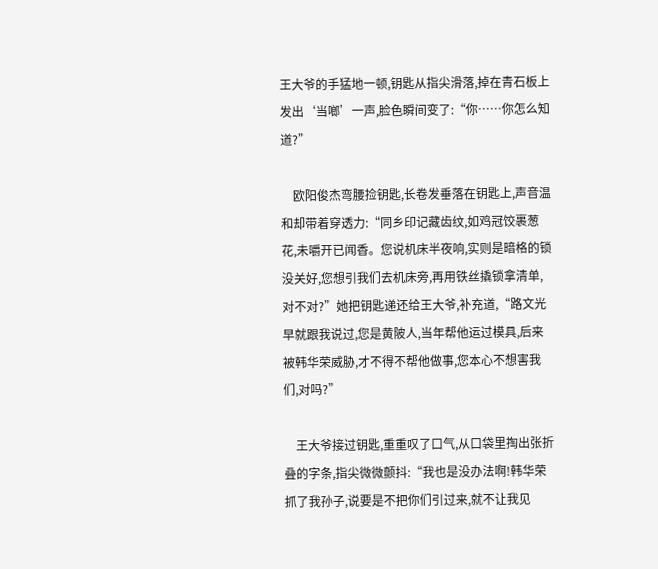王大爷的手猛地一顿,钥匙从指尖滑落,掉在青石板上发出‘当啷’一声,脸色瞬间变了:“你……你怎么知道?”

    欧阳俊杰弯腰捡钥匙,长卷发垂落在钥匙上,声音温和却带着穿透力:“同乡印记藏齿纹,如鸡冠饺裹葱花,未嚼开已闻香。您说机床半夜响,实则是暗格的锁没关好,您想引我们去机床旁,再用铁丝撬锁拿清单,对不对?”她把钥匙递还给王大爷,补充道,“路文光早就跟我说过,您是黄陂人,当年帮他运过模具,后来被韩华荣威胁,才不得不帮他做事,您本心不想害我们,对吗?”

    王大爷接过钥匙,重重叹了口气,从口袋里掏出张折叠的字条,指尖微微颤抖:“我也是没办法啊!韩华荣抓了我孙子,说要是不把你们引过来,就不让我见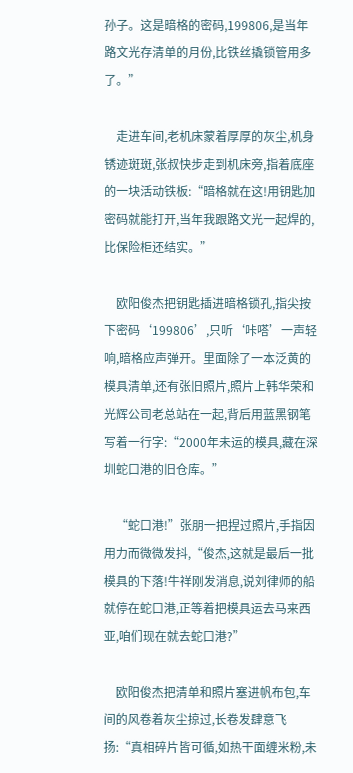孙子。这是暗格的密码,199806,是当年路文光存清单的月份,比铁丝撬锁管用多了。”

    走进车间,老机床蒙着厚厚的灰尘,机身锈迹斑斑,张叔快步走到机床旁,指着底座的一块活动铁板:“暗格就在这!用钥匙加密码就能打开,当年我跟路文光一起焊的,比保险柜还结实。”

    欧阳俊杰把钥匙插进暗格锁孔,指尖按下密码‘199806’,只听‘咔嗒’一声轻响,暗格应声弹开。里面除了一本泛黄的模具清单,还有张旧照片,照片上韩华荣和光辉公司老总站在一起,背后用蓝黑钢笔写着一行字:“2000年未运的模具,藏在深圳蛇口港的旧仓库。”

    “蛇口港!”张朋一把捏过照片,手指因用力而微微发抖,“俊杰,这就是最后一批模具的下落!牛祥刚发消息,说刘律师的船就停在蛇口港,正等着把模具运去马来西亚,咱们现在就去蛇口港?”

    欧阳俊杰把清单和照片塞进帆布包,车间的风卷着灰尘掠过,长卷发肆意飞扬:“真相碎片皆可循,如热干面缠米粉,未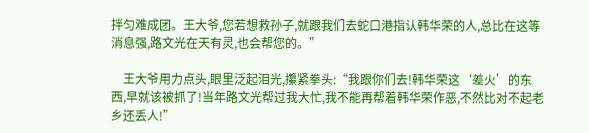拌匀难成团。王大爷,您若想救孙子,就跟我们去蛇口港指认韩华荣的人,总比在这等消息强,路文光在天有灵,也会帮您的。”

    王大爷用力点头,眼里泛起泪光,攥紧拳头:“我跟你们去!韩华荣这‘差火’的东西,早就该被抓了!当年路文光帮过我大忙,我不能再帮着韩华荣作恶,不然比对不起老乡还丢人!”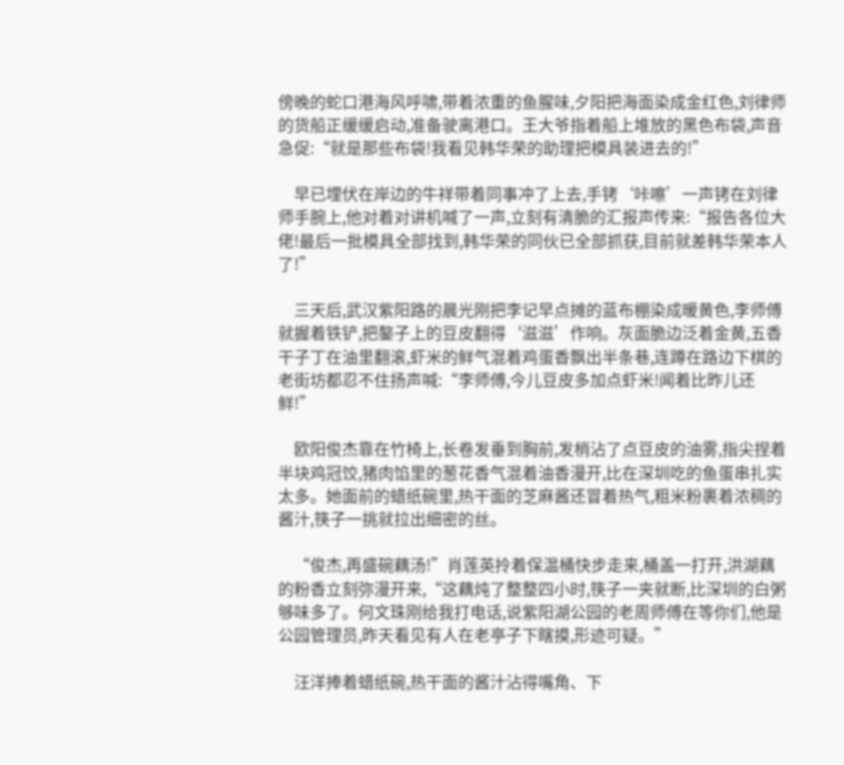傍晚的蛇口港海风呼啸,带着浓重的鱼腥味,夕阳把海面染成金红色,刘律师的货船正缓缓启动,准备驶离港口。王大爷指着船上堆放的黑色布袋,声音急促:“就是那些布袋!我看见韩华荣的助理把模具装进去的!”

    早已埋伏在岸边的牛祥带着同事冲了上去,手铐‘咔嚓’一声铐在刘律师手腕上,他对着对讲机喊了一声,立刻有清脆的汇报声传来:“报告各位大佬!最后一批模具全部找到,韩华荣的同伙已全部抓获,目前就差韩华荣本人了!”

    三天后,武汉紫阳路的晨光刚把李记早点摊的蓝布棚染成暖黄色,李师傅就握着铁铲,把鏊子上的豆皮翻得‘滋滋’作响。灰面脆边泛着金黄,五香干子丁在油里翻滚,虾米的鲜气混着鸡蛋香飘出半条巷,连蹲在路边下棋的老街坊都忍不住扬声喊:“李师傅,今儿豆皮多加点虾米!闻着比昨儿还鲜!”

    欧阳俊杰靠在竹椅上,长卷发垂到胸前,发梢沾了点豆皮的油雾,指尖捏着半块鸡冠饺,猪肉馅里的葱花香气混着油香漫开,比在深圳吃的鱼蛋串扎实太多。她面前的蜡纸碗里,热干面的芝麻酱还冒着热气,粗米粉裹着浓稠的酱汁,筷子一挑就拉出细密的丝。

    “俊杰,再盛碗藕汤!”肖莲英拎着保温桶快步走来,桶盖一打开,洪湖藕的粉香立刻弥漫开来,“这藕炖了整整四小时,筷子一夹就断,比深圳的白粥够味多了。何文珠刚给我打电话,说紫阳湖公园的老周师傅在等你们,他是公园管理员,昨天看见有人在老亭子下瞎摸,形迹可疑。”

    汪洋捧着蜡纸碗,热干面的酱汁沾得嘴角、下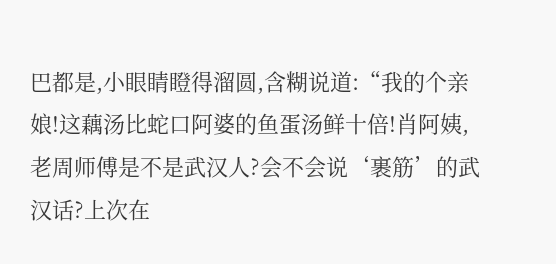巴都是,小眼睛瞪得溜圆,含糊说道:“我的个亲娘!这藕汤比蛇口阿婆的鱼蛋汤鲜十倍!肖阿姨,老周师傅是不是武汉人?会不会说‘裹筋’的武汉话?上次在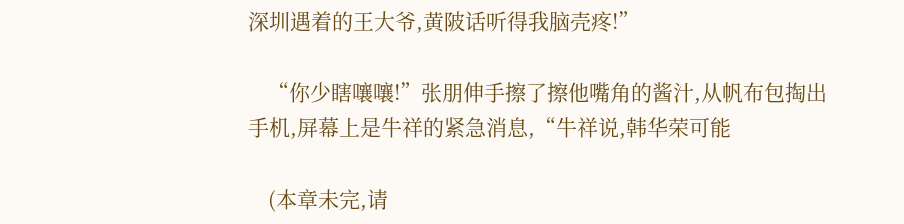深圳遇着的王大爷,黄陂话听得我脑壳疼!”

    “你少瞎嚷嚷!”张朋伸手擦了擦他嘴角的酱汁,从帆布包掏出手机,屏幕上是牛祥的紧急消息,“牛祥说,韩华荣可能

    (本章未完,请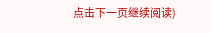点击下一页继续阅读)